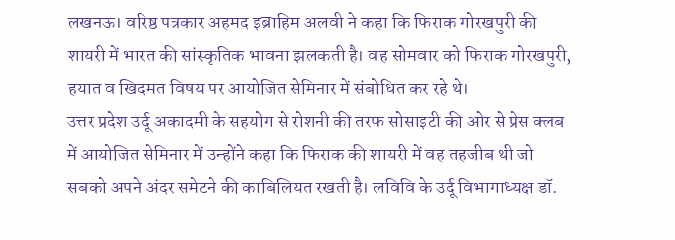लखनऊ। वरिष्ठ पत्रकार अहमद इब्राहिम अलवी ने कहा कि फिराक गोरखपुरी की शायरी में भारत की सांस्कृतिक भावना झलकती है। वह सोमवार को फिराक गोरखपुरी, हयात व खिदमत विषय पर आयोजित सेमिनार में संबोधित कर रहे थे।
उत्तर प्रदेश उर्दू अकादमी के सहयोग से रोशनी की तरफ सोसाइटी की ओर से प्रेस क्लब में आयोजित सेमिनार में उन्होंने कहा कि फिराक की शायरी में वह तहजीब थी जो सबको अपने अंदर समेटने की काबिलियत रखती है। लविवि के उर्दू विभागाध्यक्ष डॉ.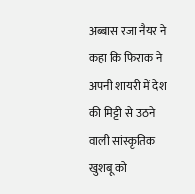अब्बास रजा नैयर ने कहा कि फिराक ने अपनी शायरी में देश की मिट्टी से उठने वाली सांस्कृतिक खुशबू को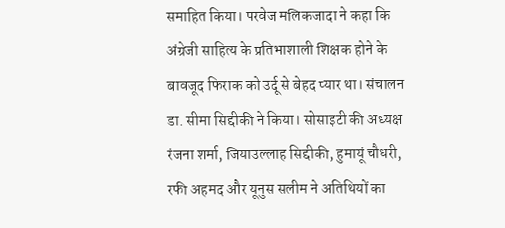समाहित किया। परवेज मलिकजादा ने कहा कि अंग्रेजी साहित्य के प्रतिभाशाली शिक्षक होने के बावजूद फिराक को उर्दू से बेहद प्यार था। संचालन डा. सीमा सिद्दीकी ने किया। सोसाइटी की अध्यक्ष रंजना शर्मा, जियाउल्लाह सिद्दीकी, हुमायूं चौधरी, रफी अहमद और यूनुस सलीम ने अतिथियों का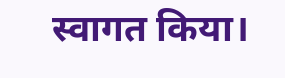स्वागत किया।